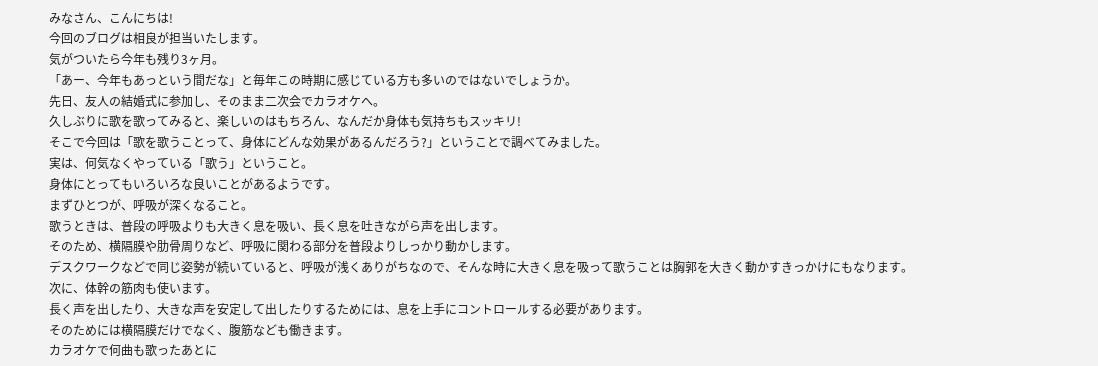みなさん、こんにちは!
今回のブログは相良が担当いたします。
気がついたら今年も残り3ヶ月。
「あー、今年もあっという間だな」と毎年この時期に感じている方も多いのではないでしょうか。
先日、友人の結婚式に参加し、そのまま二次会でカラオケへ。
久しぶりに歌を歌ってみると、楽しいのはもちろん、なんだか身体も気持ちもスッキリ!
そこで今回は「歌を歌うことって、身体にどんな効果があるんだろう?」ということで調べてみました。
実は、何気なくやっている「歌う」ということ。
身体にとってもいろいろな良いことがあるようです。
まずひとつが、呼吸が深くなること。
歌うときは、普段の呼吸よりも大きく息を吸い、長く息を吐きながら声を出します。
そのため、横隔膜や肋骨周りなど、呼吸に関わる部分を普段よりしっかり動かします。
デスクワークなどで同じ姿勢が続いていると、呼吸が浅くありがちなので、そんな時に大きく息を吸って歌うことは胸郭を大きく動かすきっかけにもなります。
次に、体幹の筋肉も使います。
長く声を出したり、大きな声を安定して出したりするためには、息を上手にコントロールする必要があります。
そのためには横隔膜だけでなく、腹筋なども働きます。
カラオケで何曲も歌ったあとに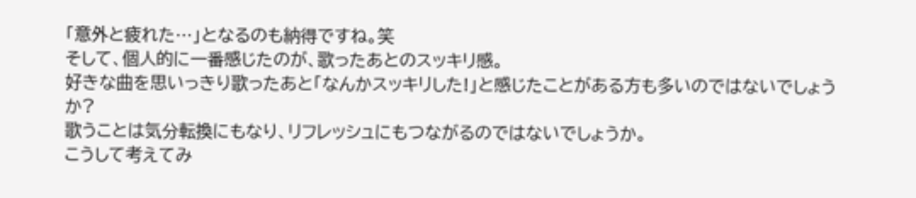「意外と疲れた…」となるのも納得ですね。笑
そして、個人的に一番感じたのが、歌ったあとのスッキリ感。
好きな曲を思いっきり歌ったあと「なんかスッキリした!」と感じたことがある方も多いのではないでしょうか?
歌うことは気分転換にもなり、リフレッシュにもつながるのではないでしょうか。
こうして考えてみ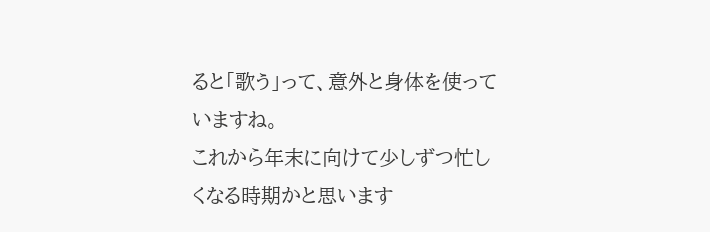ると「歌う」って、意外と身体を使っていますね。
これから年末に向けて少しずつ忙しくなる時期かと思います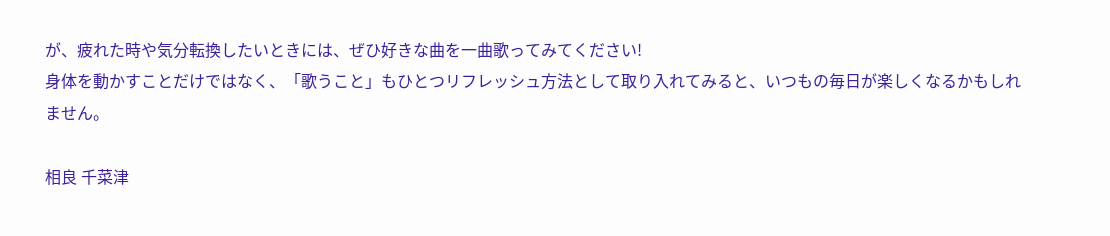が、疲れた時や気分転換したいときには、ぜひ好きな曲を一曲歌ってみてください!
身体を動かすことだけではなく、「歌うこと」もひとつリフレッシュ方法として取り入れてみると、いつもの毎日が楽しくなるかもしれません。

相良 千菜津